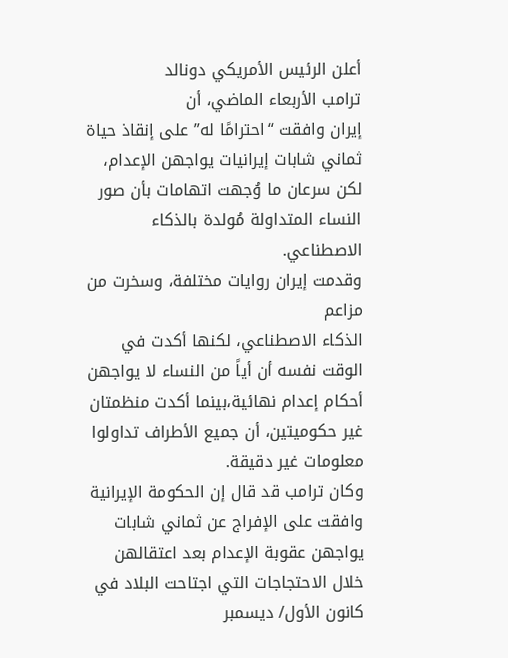أعلن الرئيس الأمريكي دونالد
ترامب الأربعاء الماضي، أن
إيران وافقت “احترامًا له” على إنقاذ حياة ثماني شابات إيرانيات يواجهن الإعدام، لكن سرعان ما وُجهت اتهامات بأن صور النساء المتداولة مُولدة بالذكاء الاصطناعي.
وقدمت إيران روايات مختلفة، وسخرت من مزاعم
الذكاء الاصطناعي، لكنها أكدت في الوقت نفسه أن أياً من النساء لا يواجهن أحكام إعدام نهائية،بينما أكدت منظمتان غير حكوميتين، أن جميع الأطراف تداولوا معلومات غير دقيقة.
وكان ترامب قد قال إن الحكومة الإيرانية وافقت على الإفراج عن ثماني شابات يواجهن عقوبة الإعدام بعد اعتقالهن خلال الاحتجاجات التي اجتاحت البلاد في كانون الأول/ ديسمبر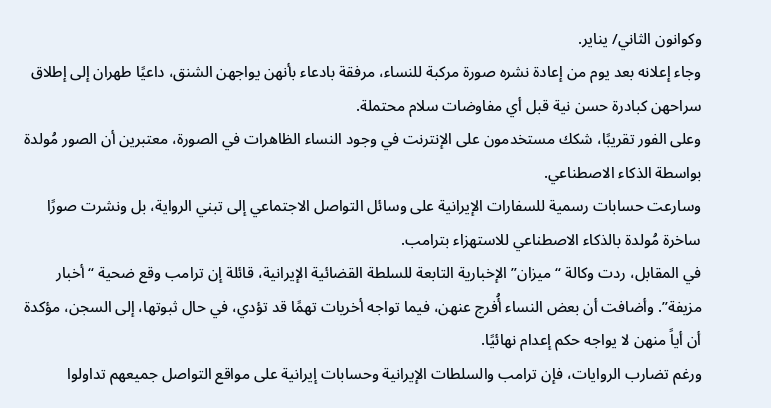وكوانون الثاني/ يناير.
وجاء إعلانه بعد يوم من إعادة نشره صورة مركبة للنساء، مرفقة بادعاء بأنهن يواجهن الشنق، داعيًا طهران إلى إطلاق سراحهن كبادرة حسن نية قبل أي مفاوضات سلام محتملة.
وعلى الفور تقريبًا، شكك مستخدمون على الإنترنت في وجود النساء الظاهرات في الصورة، معتبرين أن الصور مُولدة بواسطة الذكاء الاصطناعي.
وسارعت حسابات رسمية للسفارات الإيرانية على وسائل التواصل الاجتماعي إلى تبني الرواية، بل ونشرت صورًا ساخرة مُولدة بالذكاء الاصطناعي للاستهزاء بترامب.
في المقابل، ردت وكالة “ميزان” الإخبارية التابعة للسلطة القضائية الإيرانية، قائلة إن ترامب وقع ضحية “أخبار مزيفة”. وأضافت أن بعض النساء أُفرج عنهن، فيما تواجه أخريات تهمًا قد تؤدي، في حال ثبوتها، إلى السجن، مؤكدة أن أياً منهن لا يواجه حكم إعدام نهائيًا.
ورغم تضارب الروايات، فإن ترامب والسلطات الإيرانية وحسابات إيرانية على مواقع التواصل جميعهم تداولوا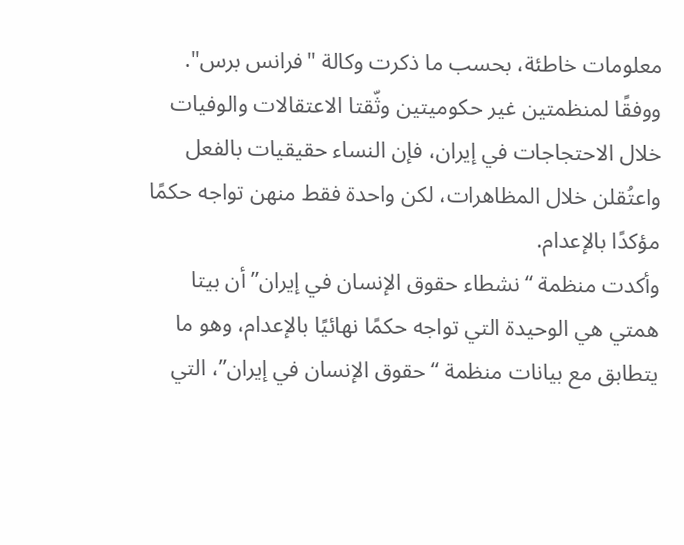معلومات خاطئة، بحسب ما ذكرت وكالة "فرانس برس".
ووفقًا لمنظمتين غير حكوميتين وثّقتا الاعتقالات والوفيات خلال الاحتجاجات في إيران، فإن النساء حقيقيات بالفعل واعتُقلن خلال المظاهرات، لكن واحدة فقط منهن تواجه حكمًا مؤكدًا بالإعدام.
وأكدت منظمة “نشطاء حقوق الإنسان في إيران” أن بيتا همتي هي الوحيدة التي تواجه حكمًا نهائيًا بالإعدام، وهو ما يتطابق مع بيانات منظمة “حقوق الإنسان في إيران”، التي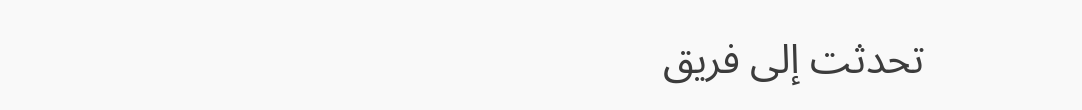تحدثت إلى فريق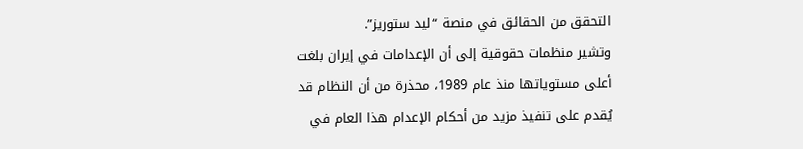التحقق من الحقائق في منصة “ليد ستوريز”.
وتشير منظمات حقوقية إلى أن الإعدامات في إيران بلغت أعلى مستوياتها منذ عام 1989، محذرة من أن النظام قد يُقدم على تنفيذ مزيد من أحكام الإعدام هذا العام في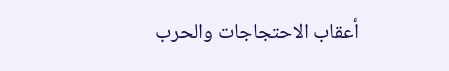أعقاب الاحتجاجات والحرب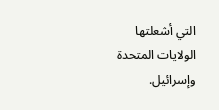التي أشعلتها
الولايات المتحدة وإسرائيل.